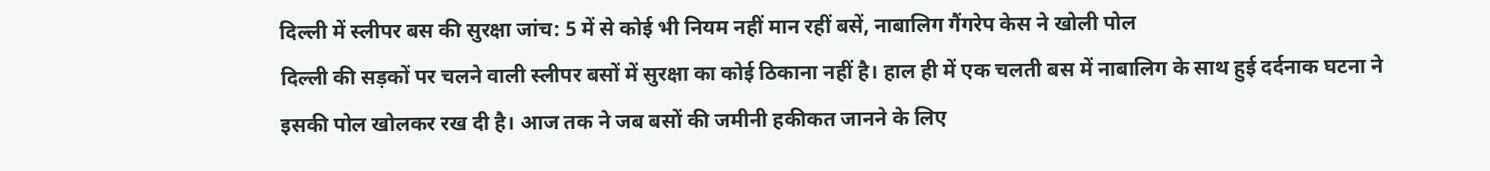दिल्ली में स्लीपर बस की सुरक्षा जांच: 5 में से कोई भी नियम नहीं मान रहीं बसें, नाबालिग गैंगरेप केस ने खोली पोल
दिल्ली की सड़कों पर चलने वाली स्लीपर बसों में सुरक्षा का कोई ठिकाना नहीं है। हाल ही में एक चलती बस में नाबालिग के साथ हुई दर्दनाक घटना ने इसकी पोल खोलकर रख दी है। आज तक ने जब बसों की जमीनी हकीकत जानने के लिए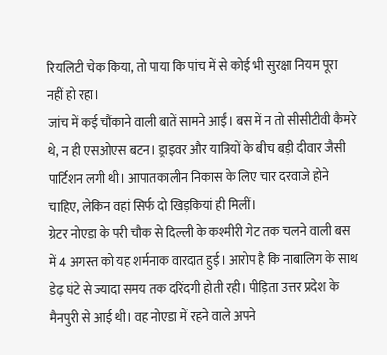रियलिटी चेक किया, तो पाया कि पांच में से कोई भी सुरक्षा नियम पूरा नहीं हो रहा।
जांच में कई चौंकाने वाली बातें सामने आईं। बस में न तो सीसीटीवी कैमरे थे, न ही एसओएस बटन। ड्राइवर और यात्रियों के बीच बड़ी दीवार जैसी पार्टिशन लगी थी। आपातकालीन निकास के लिए चार दरवाजे होने चाहिए, लेकिन वहां सिर्फ दो खिड़कियां ही मिलीं।
ग्रेटर नोएडा के परी चौक से दिल्ली के कश्मीरी गेट तक चलने वाली बस में 4 अगस्त को यह शर्मनाक वारदात हुई। आरोप है कि नाबालिग के साथ डेढ़ घंटे से ज्यादा समय तक दरिंदगी होती रही। पीड़िता उत्तर प्रदेश के मैनपुरी से आई थी। वह नोएडा में रहने वाले अपने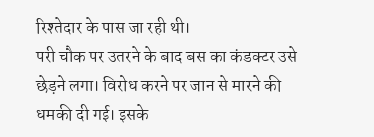रिश्तेदार के पास जा रही थी।
परी चौक पर उतरने के बाद बस का कंडक्टर उसे छेड़ने लगा। विरोध करने पर जान से मारने की धमकी दी गई। इसके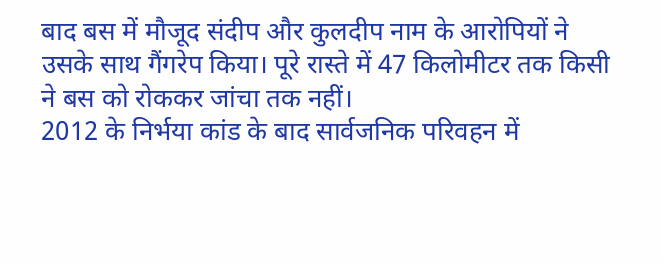बाद बस में मौजूद संदीप और कुलदीप नाम के आरोपियों ने उसके साथ गैंगरेप किया। पूरे रास्ते में 47 किलोमीटर तक किसी ने बस को रोककर जांचा तक नहीं।
2012 के निर्भया कांड के बाद सार्वजनिक परिवहन में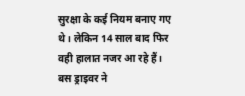सुरक्षा के कई नियम बनाए गए थे। लेकिन 14 साल बाद फिर वही हालात नजर आ रहे हैं। बस ड्राइवर ने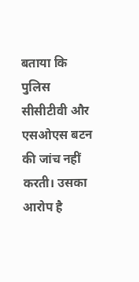बताया कि पुलिस सीसीटीवी और एसओएस बटन की जांच नहीं करती। उसका आरोप है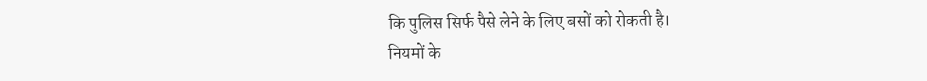कि पुलिस सिर्फ पैसे लेने के लिए बसों को रोकती है।
नियमों के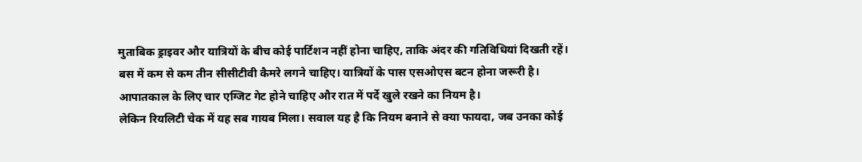मुताबिक ड्राइवर और यात्रियों के बीच कोई पार्टिशन नहीं होना चाहिए, ताकि अंदर की गतिविधियां दिखती रहें। बस में कम से कम तीन सीसीटीवी कैमरे लगने चाहिए। यात्रियों के पास एसओएस बटन होना जरूरी है। आपातकाल के लिए चार एग्जिट गेट होने चाहिए और रात में पर्दे खुले रखने का नियम है।
लेकिन रियलिटी चेक में यह सब गायब मिला। सवाल यह है कि नियम बनाने से क्या फायदा, जब उनका कोई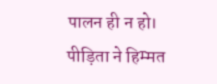पालन ही न हो। पीड़िता ने हिम्मत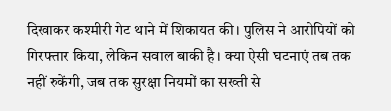दिखाकर कश्मीरी गेट थाने में शिकायत की। पुलिस ने आरोपियों को गिरफ्तार किया, लेकिन सवाल बाकी है। क्या ऐसी घटनाएं तब तक नहीं रुकेंगी, जब तक सुरक्षा नियमों का सख्ती से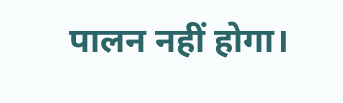पालन नहीं होगा।